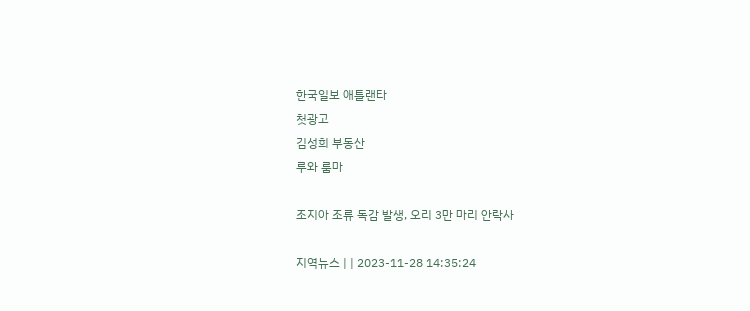한국일보 애틀랜타
첫광고
김성희 부동산
루와 룸마

조지아 조류 독감 발생, 오리 3만 마리 안락사

지역뉴스 | | 2023-11-28 14:35:24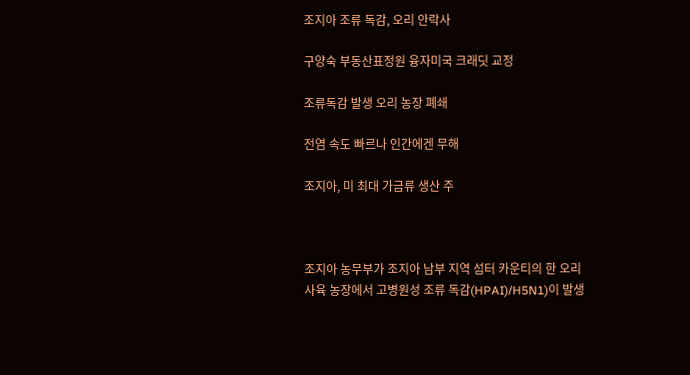조지아 조류 독감, 오리 안락사

구양숙 부동산표정원 융자미국 크래딧 교정

조류독감 발생 오리 농장 폐쇄

전염 속도 빠르나 인간에겐 무해

조지아, 미 최대 가금류 생산 주



조지아 농무부가 조지아 남부 지역 섬터 카운티의 한 오리 사육 농장에서 고병원성 조류 독감(HPAI)/H5N1)이 발생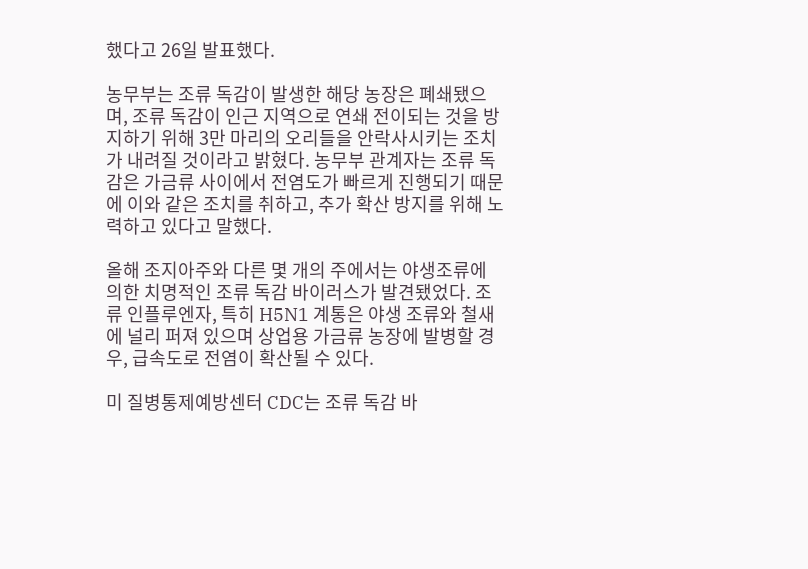했다고 26일 발표했다.

농무부는 조류 독감이 발생한 해당 농장은 폐쇄됐으며, 조류 독감이 인근 지역으로 연쇄 전이되는 것을 방지하기 위해 3만 마리의 오리들을 안락사시키는 조치가 내려질 것이라고 밝혔다. 농무부 관계자는 조류 독감은 가금류 사이에서 전염도가 빠르게 진행되기 때문에 이와 같은 조치를 취하고, 추가 확산 방지를 위해 노력하고 있다고 말했다.

올해 조지아주와 다른 몇 개의 주에서는 야생조류에 의한 치명적인 조류 독감 바이러스가 발견됐었다. 조류 인플루엔자, 특히 H5N1 계통은 야생 조류와 철새에 널리 퍼져 있으며 상업용 가금류 농장에 발병할 경우, 급속도로 전염이 확산될 수 있다.

미 질병통제예방센터 CDC는 조류 독감 바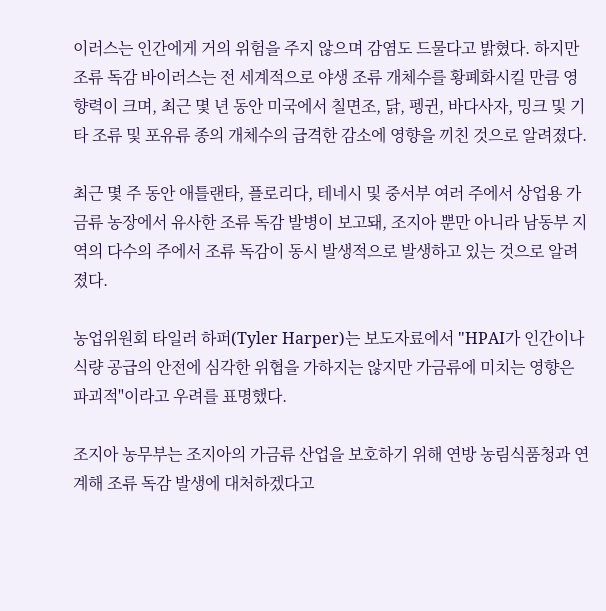이러스는 인간에게 거의 위험을 주지 않으며 감염도 드물다고 밝혔다. 하지만 조류 독감 바이러스는 전 세계적으로 야생 조류 개체수를 황폐화시킬 만큼 영향력이 크며, 최근 몇 년 동안 미국에서 칠면조, 닭, 펭귄, 바다사자, 밍크 및 기타 조류 및 포유류 종의 개체수의 급격한 감소에 영향을 끼친 것으로 알려졌다.

최근 몇 주 동안 애틀랜타, 플로리다, 테네시 및 중서부 여러 주에서 상업용 가금류 농장에서 유사한 조류 독감 발병이 보고돼, 조지아 뿐만 아니라 남동부 지역의 다수의 주에서 조류 독감이 동시 발생적으로 발생하고 있는 것으로 알려졌다.

농업위원회 타일러 하퍼(Tyler Harper)는 보도자료에서 "HPAI가 인간이나 식량 공급의 안전에 심각한 위협을 가하지는 않지만 가금류에 미치는 영향은 파괴적"이라고 우려를 표명했다.

조지아 농무부는 조지아의 가금류 산업을 보호하기 위해 연방 농림식품청과 연계해 조류 독감 발생에 대처하겠다고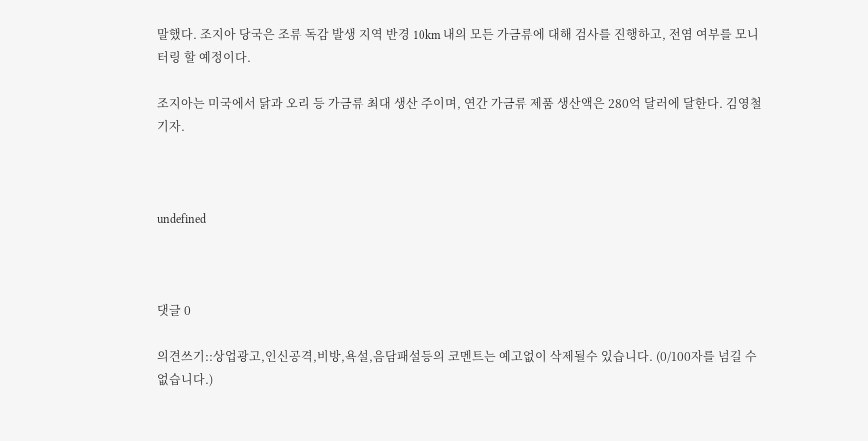말했다. 조지아 당국은 조류 독감 발생 지역 반경 10km 내의 모든 가금류에 대해 검사를 진행하고, 전염 여부를 모니터링 할 예정이다.

조지아는 미국에서 닭과 오리 등 가금류 최대 생산 주이며, 연간 가금류 제품 생산액은 280억 달러에 달한다. 김영철 기자.



undefined



댓글 0

의견쓰기::상업광고,인신공격,비방,욕설,음담패설등의 코멘트는 예고없이 삭제될수 있습니다. (0/100자를 넘길 수 없습니다.)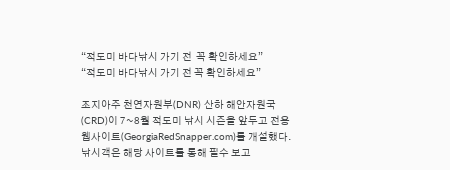“적도미 바다낚시 가기 전  꼭 확인하세요”
“적도미 바다낚시 가기 전 꼭 확인하세요”

조지아주 천연자원부(DNR) 산하 해안자원국(CRD)이 7~8월 적도미 낚시 시즌을 앞두고 전용 웹사이트(GeorgiaRedSnapper.com)를 개설했다. 낚시객은 해당 사이트를 통해 필수 보고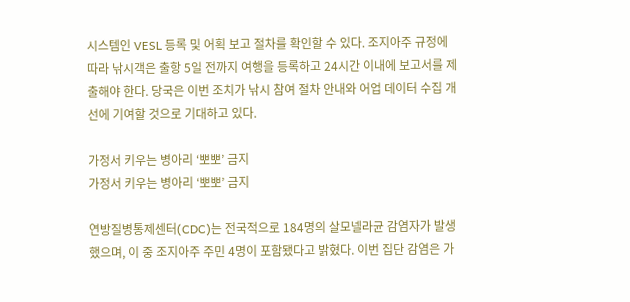시스템인 VESL 등록 및 어획 보고 절차를 확인할 수 있다. 조지아주 규정에 따라 낚시객은 출항 5일 전까지 여행을 등록하고 24시간 이내에 보고서를 제출해야 한다. 당국은 이번 조치가 낚시 참여 절차 안내와 어업 데이터 수집 개선에 기여할 것으로 기대하고 있다.

가정서 키우는 병아리 ‘뽀뽀’ 금지
가정서 키우는 병아리 ‘뽀뽀’ 금지

연방질병통제센터(CDC)는 전국적으로 184명의 살모넬라균 감염자가 발생했으며, 이 중 조지아주 주민 4명이 포함됐다고 밝혔다. 이번 집단 감염은 가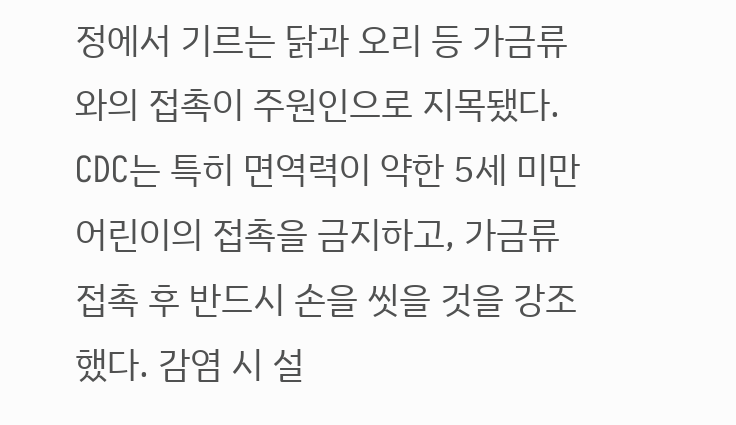정에서 기르는 닭과 오리 등 가금류와의 접촉이 주원인으로 지목됐다. CDC는 특히 면역력이 약한 5세 미만 어린이의 접촉을 금지하고, 가금류 접촉 후 반드시 손을 씻을 것을 강조했다. 감염 시 설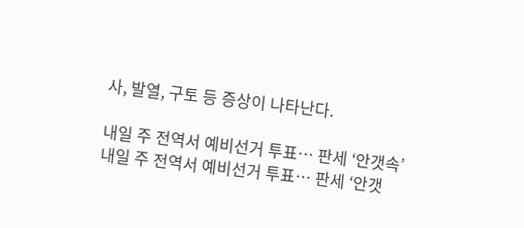사, 발열, 구토 등 증상이 나타난다.

내일 주 전역서 예비선거 투표… 판세 ‘안갯속’
내일 주 전역서 예비선거 투표… 판세 ‘안갯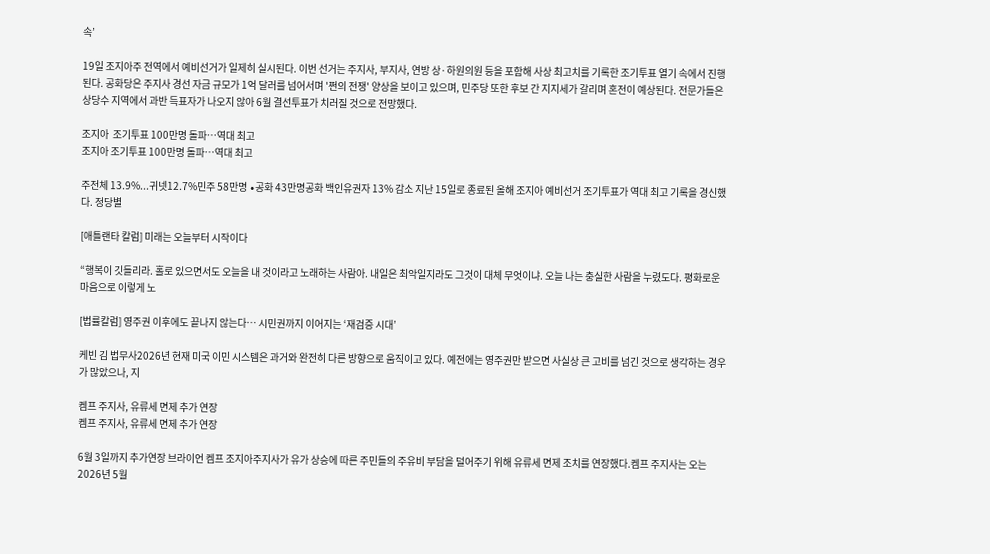속’

19일 조지아주 전역에서 예비선거가 일제히 실시된다. 이번 선거는 주지사, 부지사, 연방 상·하원의원 등을 포함해 사상 최고치를 기록한 조기투표 열기 속에서 진행된다. 공화당은 주지사 경선 자금 규모가 1억 달러를 넘어서며 '쩐의 전쟁' 양상을 보이고 있으며, 민주당 또한 후보 간 지지세가 갈리며 혼전이 예상된다. 전문가들은 상당수 지역에서 과반 득표자가 나오지 않아 6월 결선투표가 치러질 것으로 전망했다.

조지아  조기투표 100만명 돌파…역대 최고
조지아 조기투표 100만명 돌파…역대 최고

주전체 13.9%...귀넷12.7%민주 58만명 ∙공화 43만명공화 백인유권자 13% 감소 지난 15일로 종료된 올해 조지아 예비선거 조기투표가 역대 최고 기록을 경신했다. 정당별

[애틀랜타 칼럼] 미래는 오늘부터 시작이다

“행복이 깃들리라. 홀로 있으면서도 오늘을 내 것이라고 노래하는 사람아. 내일은 최악일지라도 그것이 대체 무엇이냐. 오늘 나는 충실한 사람을 누렸도다. 평화로운 마음으로 이렇게 노

[법률칼럼] 영주권 이후에도 끝나지 않는다… 시민권까지 이어지는 ‘재검증 시대’

케빈 김 법무사2026년 현재 미국 이민 시스템은 과거와 완전히 다른 방향으로 움직이고 있다. 예전에는 영주권만 받으면 사실상 큰 고비를 넘긴 것으로 생각하는 경우가 많았으나, 지

켐프 주지사, 유류세 면제 추가 연장
켐프 주지사, 유류세 면제 추가 연장

6월 3일까지 추가연장 브라이언 켐프 조지아주지사가 유가 상승에 따른 주민들의 주유비 부담을 덜어주기 위해 유류세 면제 조치를 연장했다.켐프 주지사는 오는 2026년 5월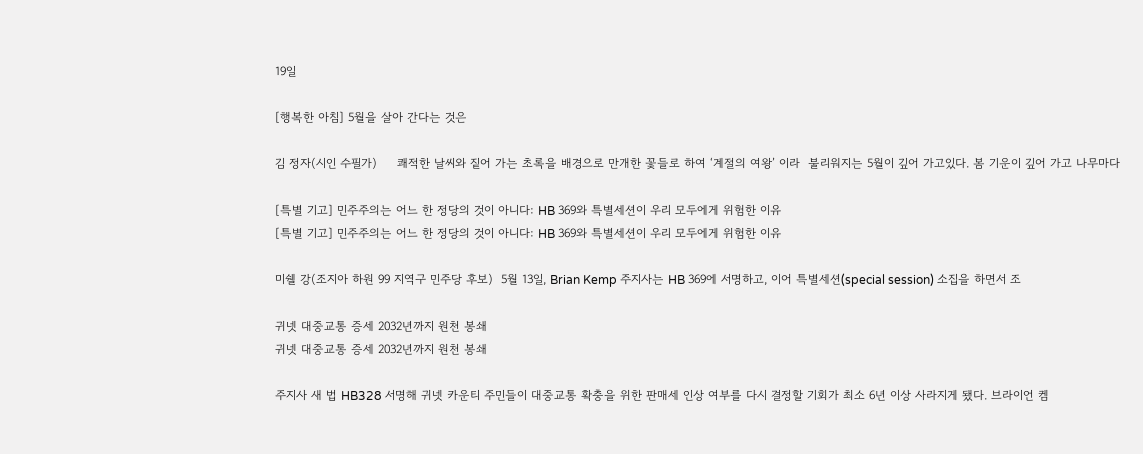19일

[행복한 아침] 5월을 살아 간다는 것은

김 정자(시인 수필가)     쾌적한 날씨와 짙어 가는 초록을 배경으로 만개한 꽃들로 하여 ‘계절의 여왕’ 이라  불리워지는 5월이 깊어 가고있다. 봄 기운이 깊어 가고 나무마다

[특별 기고] 민주주의는 어느 한 정당의 것이 아니다: HB 369와 특별세션이 우리 모두에게 위험한 이유
[특별 기고] 민주주의는 어느 한 정당의 것이 아니다: HB 369와 특별세션이 우리 모두에게 위험한 이유

미쉘 강(조지아 하원 99 지역구 민주당 후보)  5월 13일, Brian Kemp 주지사는 HB 369에 서명하고, 이어 특별세션(special session) 소집을 하면서 조

귀넷 대중교통 증세 2032년까지 원천 봉쇄
귀넷 대중교통 증세 2032년까지 원천 봉쇄

주지사 새 법 HB328 서명해 귀넷 카운티 주민들이 대중교통 확충을 위한 판매세 인상 여부를 다시 결정할 기회가 최소 6년 이상 사라지게 됐다. 브라이언 켐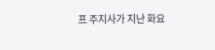프 주지사가 지난 화요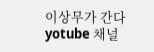이상무가 간다 yotube 채널